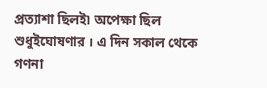প্রত্যাশা ছিলই৷ অপেক্ষা ছিল শুধুইঘোষণার । এ দিন সকাল থেকে গণনা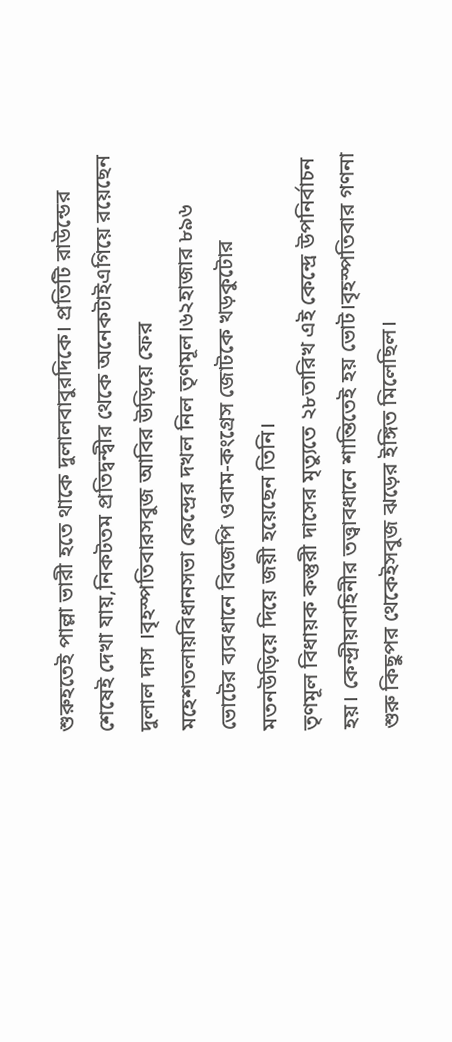শুরুহতেই পাল্লা ভারী হতে থাকে দুলালবাবুরদিকে। প্রতিটি রাউন্ডের শেষেই দেখা যায়,নিকটতম প্রতিদ্বন্দ্বীর থেকে অনেকটাইএগিয়ে রয়েছেন দুলাল দাস ।বৃহস্পতিবারসবুজ আবির উড়িয়ে ফের মহেশতলায়বিধানসভা কেন্দ্রের দখল নিল তৃণমূল।৬২হাজার ৮৯৬ ভোটের ব্যবধানে বিজেপি ওবাম-কংগ্রেস জোটকে খড়কুটোর মতনউড়িয়ে দিয়ে জয়ী হয়েছেন তিনি।
তৃণমূল বিধায়ক কস্তুরী দাসের মৃত্যুতে ২৮তারিখ এই কেন্দ্রে উপনির্বাচন হয়। কেন্দ্রীয়বাহিনীর তত্ত্বাবধানে শান্তিতেই হয় ভোট।বৃহস্পতিবার গণনা শুরু কিছুপর থেকেইসবুজ ঝড়ের ইঙ্গিত মিলেছিল।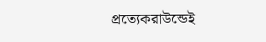প্রত্যেকরাউন্ডেই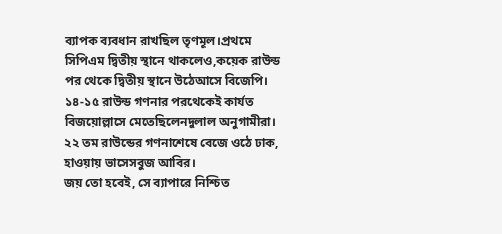ব্যাপক ব্যবধান রাখছিল তৃণমূল।প্রথমে সিপিএম দ্বিতীয় স্থানে থাকলেও,কয়েক রাউন্ড পর থেকে দ্বিতীয় স্থানে উঠেআসে বিজেপি। ১৪-১৫ রাউন্ড গণনার পরথেকেই কার্যত বিজয়োল্লাসে মেতেছিলেনদুলাল অনুগামীরা। ২২ তম রাউন্ডের গণনাশেষে বেজে ওঠে ঢাক, হাওয়ায় ভাসেসবুজ আবির।
জয় তো হবেই, সে ব্যাপারে নিশ্চিত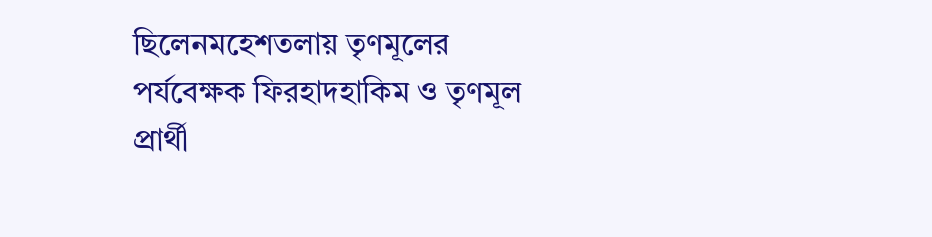ছিলেনমহেশতলায় তৃণমূলের পর্যবেক্ষক ফিরহাদহাকিম ও তৃণমূল প্রার্থী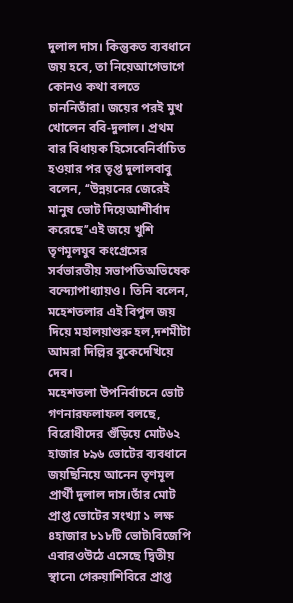দুলাল দাস। কিন্তুকত ব্যবধানে জয় হবে, তা নিয়েআগেভাগে কোনও কথা বলতে চাননিতাঁরা। জয়ের পরই মুখ খোলেন ববি-দুলাল। প্রথম বার বিধায়ক হিসেবেনির্বাচিত হওয়ার পর তৃপ্ত দুলালবাবু বলেন, ‘‘উন্নয়নের জেরেই মানুষ ভোট দিয়েআশীর্বাদ করেছে’’এই জয়ে খুশি তৃণমূলযুব কংগ্রেসের সর্বভারতীয় সভাপতিঅভিষেক বন্দ্যোপাধ্যায়ও। তিনি বলেন, মহেশতলার এই বিপুল জয় দিয়ে মহালয়াশুরু হল,দশমীটা আমরা দিল্লির বুকেদেখিয়ে দেব।
মহেশতলা উপনির্বাচনে ভোট গণনারফলাফল বলছে, বিরোধীদের গুঁড়িয়ে মোট৬২ হাজার ৮৯৬ ভোটের ব্যবধানে জয়ছিনিয়ে আনেন তৃণমূল প্রার্থী দুলাল দাস।তাঁর মোট প্রাপ্ত ভোটের সংখ্যা ১ লক্ষ ৪হাজার ৮১৮টি ভোট৷বিজেপি এবারওউঠে এসেছে দ্বিতীয় স্থানে৷ গেরুয়াশিবিরে প্রাপ্ত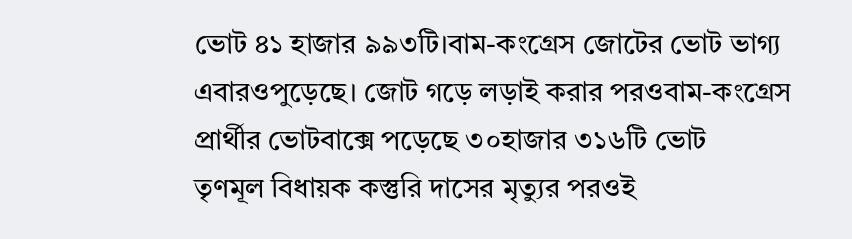ভোট ৪১ হাজার ৯৯৩টি।বাম-কংগ্রেস জোটের ভোট ভাগ্য এবারওপুড়েছে। জোট গড়ে লড়াই করার পরওবাম-কংগ্রেস প্রার্থীর ভোটবাক্সে পড়েছে ৩০হাজার ৩১৬টি ভোট
তৃণমূল বিধায়ক কস্তুরি দাসের মৃত্যুর পরওই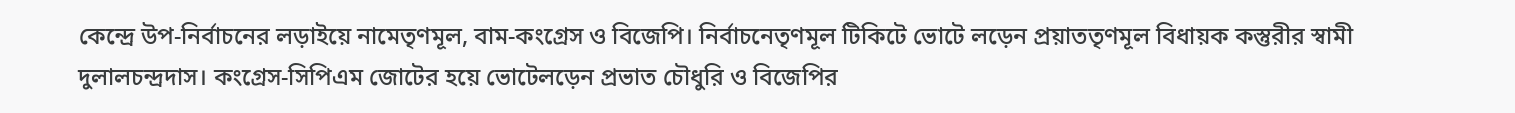কেন্দ্রে উপ-নির্বাচনের লড়াইয়ে নামেতৃণমূল, বাম-কংগ্রেস ও বিজেপি। নির্বাচনেতৃণমূল টিকিটে ভোটে লড়েন প্রয়াততৃণমূল বিধায়ক কস্তুরীর স্বামী দুলালচন্দ্রদাস। কংগ্রেস-সিপিএম জোটের হয়ে ভোটেলড়েন প্রভাত চৌধুরি ও বিজেপির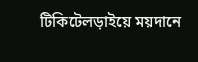টিকিটেলড়াইয়ে ময়দানে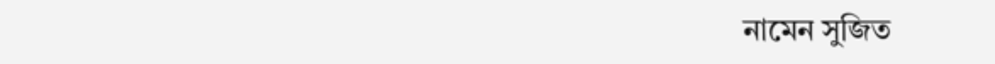নামেন সুজিত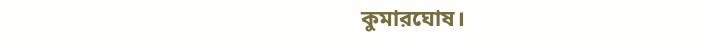কুমারঘোষ।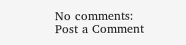No comments:
Post a Comment